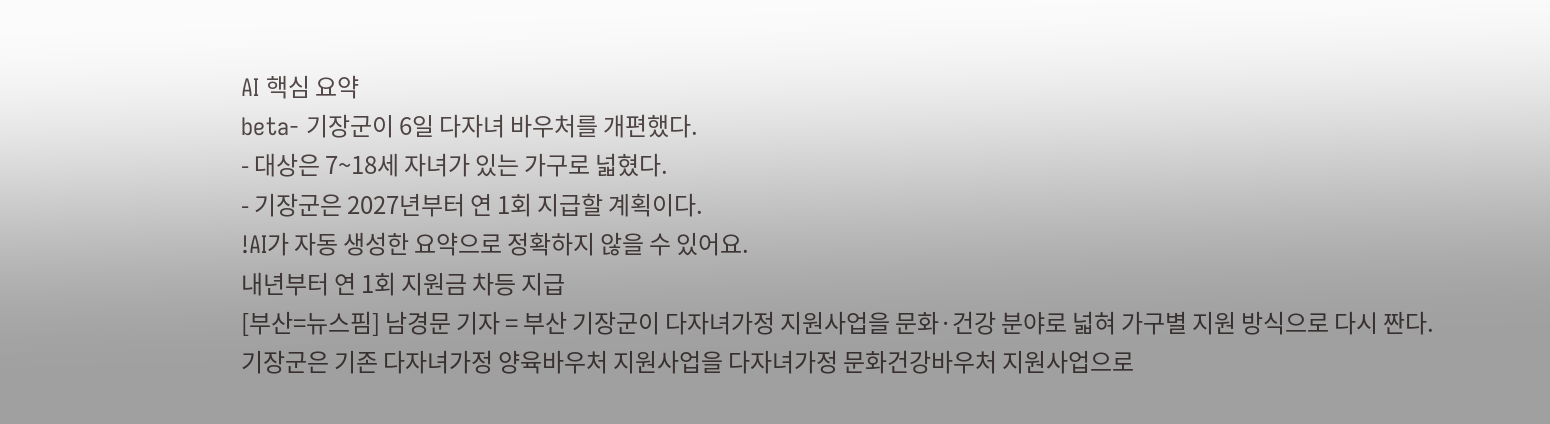AI 핵심 요약
beta- 기장군이 6일 다자녀 바우처를 개편했다.
- 대상은 7~18세 자녀가 있는 가구로 넓혔다.
- 기장군은 2027년부터 연 1회 지급할 계획이다.
!AI가 자동 생성한 요약으로 정확하지 않을 수 있어요.
내년부터 연 1회 지원금 차등 지급
[부산=뉴스핌] 남경문 기자 = 부산 기장군이 다자녀가정 지원사업을 문화·건강 분야로 넓혀 가구별 지원 방식으로 다시 짠다.
기장군은 기존 다자녀가정 양육바우처 지원사업을 다자녀가정 문화건강바우처 지원사업으로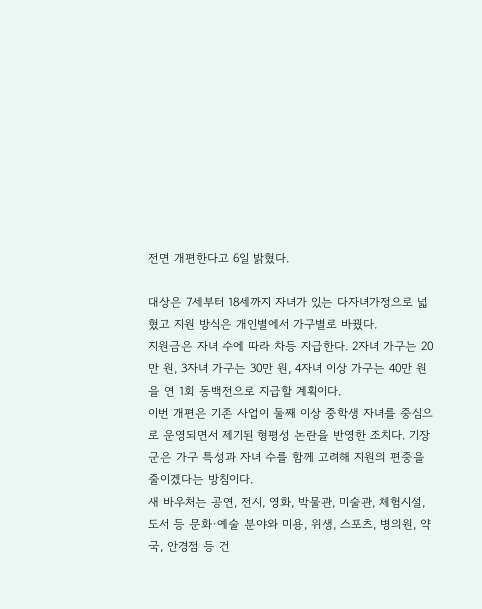전면 개편한다고 6일 밝혔다.

대상은 7세부터 18세까지 자녀가 있는 다자녀가정으로 넓혔고 지원 방식은 개인별에서 가구별로 바꿨다.
지원금은 자녀 수에 따라 차등 지급한다. 2자녀 가구는 20만 원, 3자녀 가구는 30만 원, 4자녀 이상 가구는 40만 원을 연 1회 동백전으로 지급할 계획이다.
이번 개편은 기존 사업이 둘째 이상 중학생 자녀를 중심으로 운영되면서 제기된 형평성 논란을 반영한 조치다. 기장군은 가구 특성과 자녀 수를 함께 고려해 지원의 편중을 줄이겠다는 방침이다.
새 바우처는 공연, 전시, 영화, 박물관, 미술관, 체험시설, 도서 등 문화·예술 분야와 미용, 위생, 스포츠, 병의원, 약국, 안경점 등 건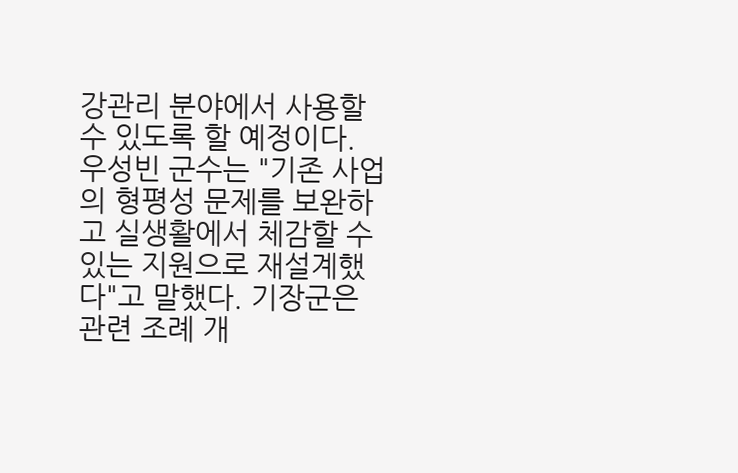강관리 분야에서 사용할 수 있도록 할 예정이다.
우성빈 군수는 "기존 사업의 형평성 문제를 보완하고 실생활에서 체감할 수 있는 지원으로 재설계했다"고 말했다. 기장군은 관련 조례 개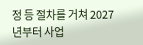정 등 절차를 거쳐 2027년부터 사업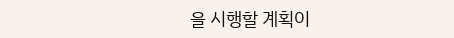을 시행할 계획이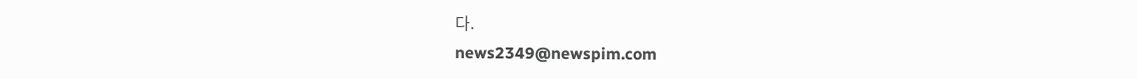다.
news2349@newspim.com